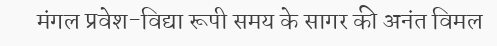मंगल प्रवेश-विद्या रूपी समय के सागर की अनंत विमल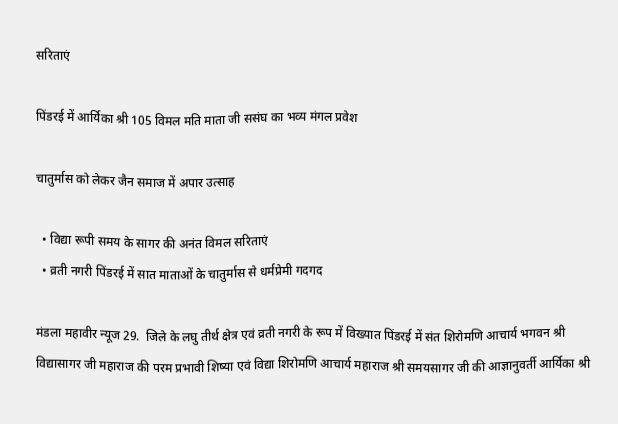सरिताएं

पिंडरई में आर्यिका श्री 105 विमल मति माता जी ससंघ का भव्य मंगल प्रवेश

चातुर्मास को लेकर जैन समाज में अपार उत्साह

  • विद्या रूपी समय के सागर की अनंत विमल सरिताएं
  • व्रती नगरी पिंडरई में सात माताओं के चातुर्मास से धर्मप्रेमी गदगद

मंडला महावीर न्यूज 29.  जिले के लघु तीर्थ क्षेत्र एवं व्रती नगरी के रूप में विख्यात पिंडरई में संत शिरोमणि आचार्य भगवन श्री विद्यासागर जी महाराज की परम प्रभावी शिष्या एवं विद्या शिरोमणि आचार्य महाराज श्री समयसागर जी की आज्ञानुवर्ती आर्यिका श्री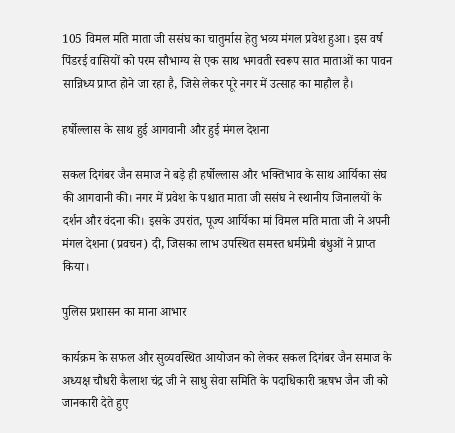105 विमल मति माता जी ससंघ का चातुर्मास हेतु भव्य मंगल प्रवेश हुआ। इस वर्ष पिंडरई वासियों को परम सौभाग्य से एक साथ भगवती स्वरूप सात माताओं का पावन सान्निध्य प्राप्त होने जा रहा है, जिसे लेकर पूरे नगर में उत्साह का माहौल है।

हर्षोल्लास के साथ हुई आगवानी और हुई मंगल देशना

सकल दिगंबर जैन समाज ने बड़े ही हर्षोल्लास और भक्तिभाव के साथ आर्यिका संघ की आगवानी की। नगर में प्रवेश के पश्चात माता जी ससंघ ने स्थानीय जिनालयों के दर्शन और वंदना की। इसके उपरांत, पूज्य आर्यिका मां विमल मति माता जी ने अपनी मंगल देशना (प्रवचन) दी, जिसका लाभ उपस्थित समस्त धर्मप्रेमी बंधुओं ने प्राप्त किया।

पुलिस प्रशासन का माना आभार

कार्यक्रम के सफल और सुव्यवस्थित आयोजन को लेकर सकल दिगंबर जैन समाज के अध्यक्ष चौधरी कैलाश चंद्र जी ने साधु सेवा समिति के पदाधिकारी ऋषभ जैन जी को जानकारी देते हुए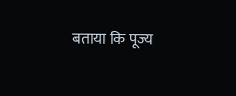बताया कि पूज्य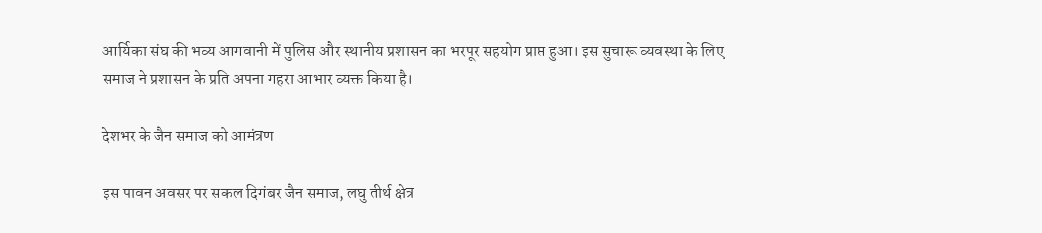आर्यिका संघ की भव्य आगवानी में पुलिस और स्थानीय प्रशासन का भरपूर सहयोग प्राप्त हुआ। इस सुचारू व्यवस्था के लिए समाज ने प्रशासन के प्रति अपना गहरा आभार व्यक्त किया है।

देशभर के जैन समाज को आमंत्रण

इस पावन अवसर पर सकल दिगंबर जैन समाज, लघु तीर्थ क्षेत्र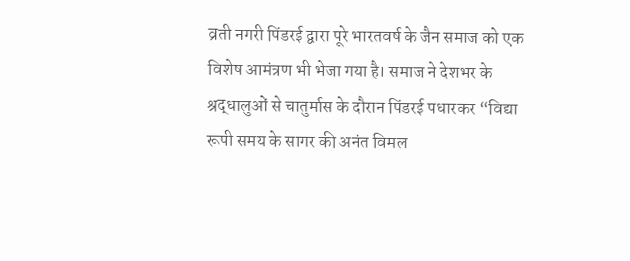व्रती नगरी पिंडरई द्वारा पूरे भारतवर्ष के जैन समाज को एक विशेष आमंत्रण भी भेजा गया है। समाज ने देशभर के श्रद्धालुओं से चातुर्मास के दौरान पिंडरई पधारकर “विद्या रूपी समय के सागर की अनंत विमल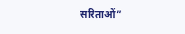सरिताओं”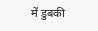में डुबकी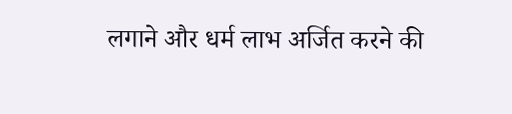लगाने और धर्म लाभ अर्जित करने की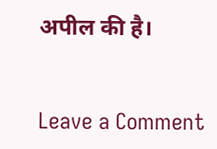अपील की है।


Leave a Comment